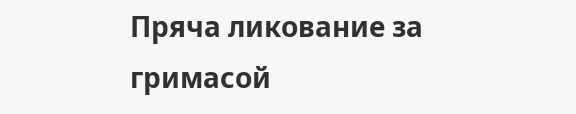Пряча ликование за гримасой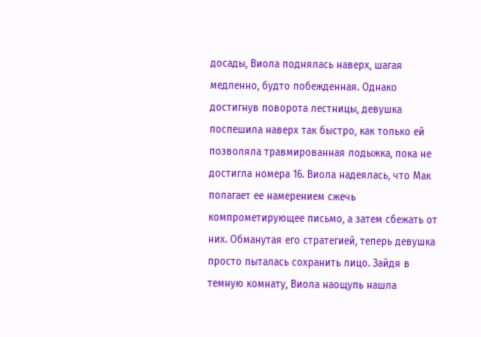досады, Виола поднялась наверх, шагая медленно, будто побежденная. Однако достигнув поворота лестницы, девушка поспешила наверх так быстро, как только ей позволяла травмированная лодыжка, пока не достигла номера 16. Виола надеялась, что Мак полагает ее намерением сжечь компрометирующее письмо, а затем сбежать от них. Обманутая его стратегией, теперь девушка просто пыталась сохранить лицо. Зайдя в темную комнату, Виола наощупь нашла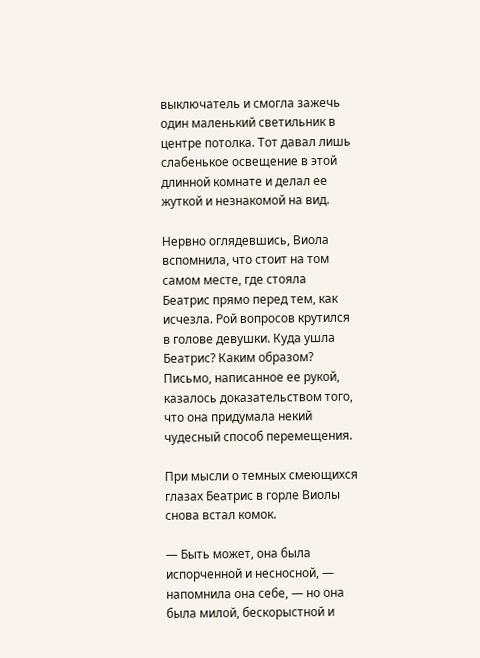выключатель и смогла зажечь один маленький светильник в центре потолка. Тот давал лишь слабенькое освещение в этой длинной комнате и делал ее жуткой и незнакомой на вид.

Нервно оглядевшись, Виола вспомнила, что стоит на том самом месте, где стояла Беатрис прямо перед тем, как исчезла. Рой вопросов крутился в голове девушки. Куда ушла Беатрис? Каким образом? Письмо, написанное ее рукой, казалось доказательством того, что она придумала некий чудесный способ перемещения.

При мысли о темных смеющихся глазах Беатрис в горле Виолы снова встал комок.

— Быть может, она была испорченной и несносной, — напомнила она себе, — но она была милой, бескорыстной и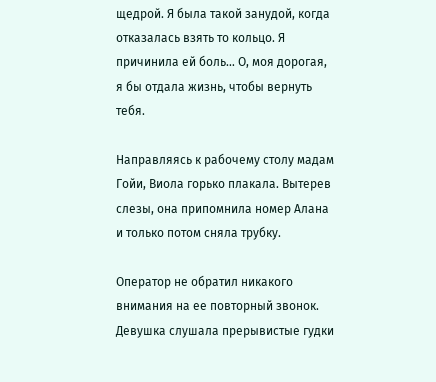щедрой. Я была такой занудой, когда отказалась взять то кольцо. Я причинила ей боль… О, моя дорогая, я бы отдала жизнь, чтобы вернуть тебя.

Направляясь к рабочему столу мадам Гойи, Виола горько плакала. Вытерев слезы, она припомнила номер Алана и только потом сняла трубку.

Оператор не обратил никакого внимания на ее повторный звонок. Девушка слушала прерывистые гудки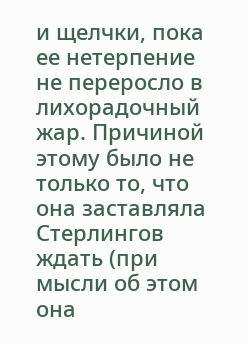и щелчки, пока ее нетерпение не переросло в лихорадочный жар. Причиной этому было не только то, что она заставляла Стерлингов ждать (при мысли об этом она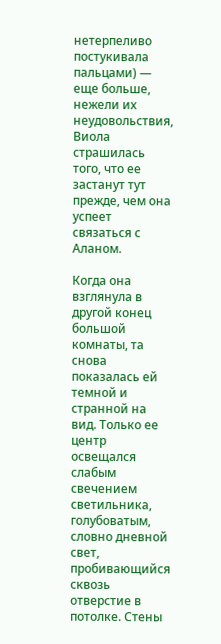нетерпеливо постукивала пальцами) — еще больше, нежели их неудовольствия, Виола страшилась того, что ее застанут тут прежде, чем она успеет связаться с Аланом.

Когда она взглянула в другой конец большой комнаты, та снова показалась ей темной и странной на вид. Только ее центр освещался слабым свечением светильника, голубоватым, словно дневной свет, пробивающийся сквозь отверстие в потолке. Стены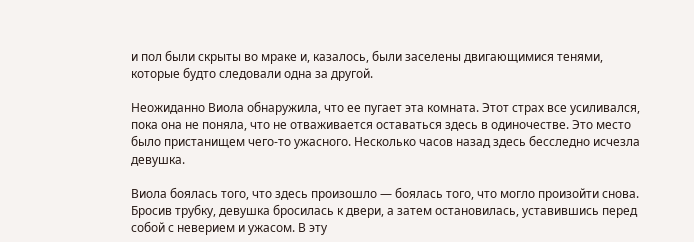и пол были скрыты во мраке и, казалось, были заселены двигающимися тенями, которые будто следовали одна за другой.

Неожиданно Виола обнаружила, что ее пугает эта комната. Этот страх все усиливался, пока она не поняла, что не отваживается оставаться здесь в одиночестве. Это место было пристанищем чего-то ужасного. Несколько часов назад здесь бесследно исчезла девушка.

Виола боялась того, что здесь произошло — боялась того, что могло произойти снова. Бросив трубку, девушка бросилась к двери, а затем остановилась, уставившись перед собой с неверием и ужасом. В эту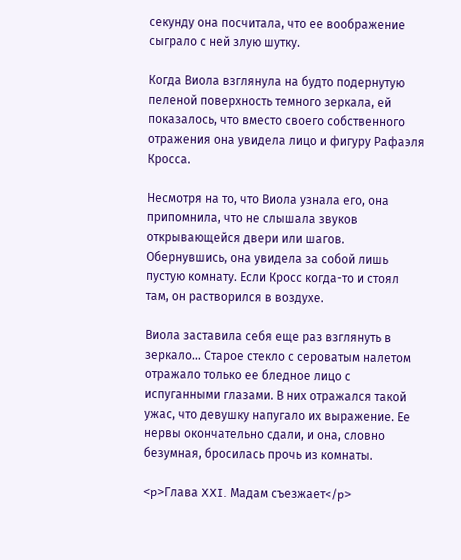секунду она посчитала, что ее воображение сыграло с ней злую шутку.

Когда Виола взглянула на будто подернутую пеленой поверхность темного зеркала, ей показалось, что вместо своего собственного отражения она увидела лицо и фигуру Рафаэля Кросса.

Несмотря на то, что Виола узнала его, она припомнила, что не слышала звуков открывающейся двери или шагов. Обернувшись, она увидела за собой лишь пустую комнату. Если Кросс когда-то и стоял там, он растворился в воздухе.

Виола заставила себя еще раз взглянуть в зеркало… Старое стекло с сероватым налетом отражало только ее бледное лицо с испуганными глазами. В них отражался такой ужас, что девушку напугало их выражение. Ее нервы окончательно сдали, и она, словно безумная, бросилась прочь из комнаты.

<p>Глава XXI. Мадам съезжает</p>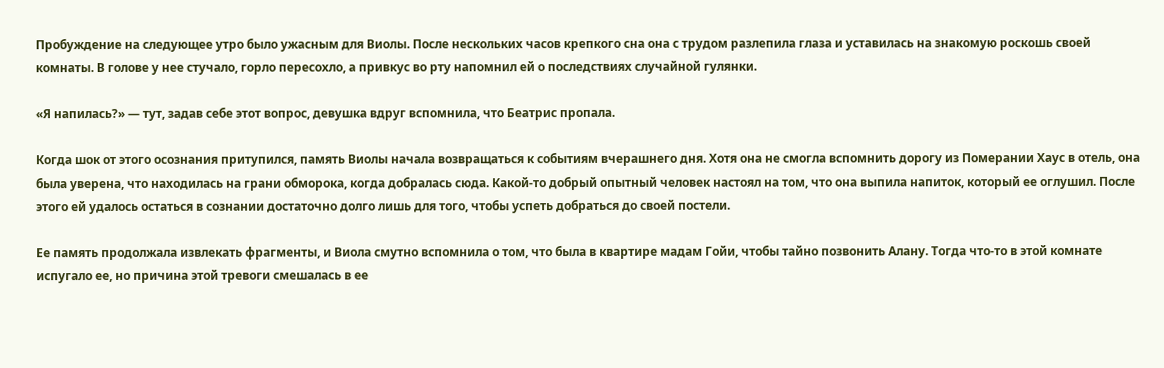Пробуждение на следующее утро было ужасным для Виолы. После нескольких часов крепкого сна она с трудом разлепила глаза и уставилась на знакомую роскошь своей комнаты. В голове у нее стучало, горло пересохло, а привкус во рту напомнил ей о последствиях случайной гулянки.

«Я напилась?» — тут, задав себе этот вопрос, девушка вдруг вспомнила, что Беатрис пропала.

Когда шок от этого осознания притупился, память Виолы начала возвращаться к событиям вчерашнего дня. Хотя она не смогла вспомнить дорогу из Померании Хаус в отель, она была уверена, что находилась на грани обморока, когда добралась сюда. Какой-то добрый опытный человек настоял на том, что она выпила напиток, который ее оглушил. После этого ей удалось остаться в сознании достаточно долго лишь для того, чтобы успеть добраться до своей постели.

Ее память продолжала извлекать фрагменты, и Виола смутно вспомнила о том, что была в квартире мадам Гойи, чтобы тайно позвонить Алану. Тогда что-то в этой комнате испугало ее, но причина этой тревоги смешалась в ее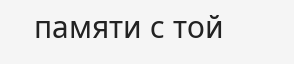памяти с той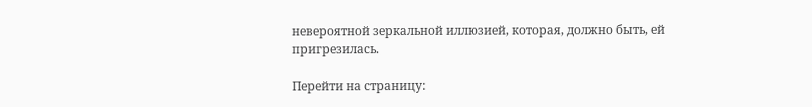невероятной зеркальной иллюзией, которая, должно быть, ей пригрезилась.

Перейти на страницу: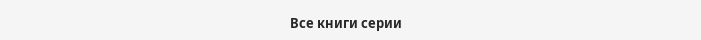Все книги серии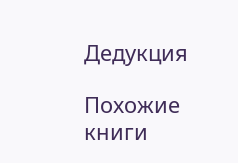Дедукция

Похожие книги